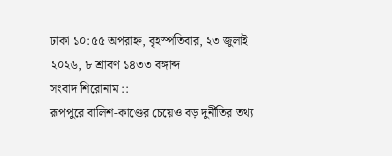ঢাকা ১০:৫৫ অপরাহ্ন, বৃহস্পতিবার, ২৩ জুলাই ২০২৬, ৮ শ্রাবণ ১৪৩৩ বঙ্গাব্দ
সংবাদ শিরোনাম ::
রূপপুরে বালিশ-কাণ্ডের চেয়েও বড় দুর্নীতির তথ্য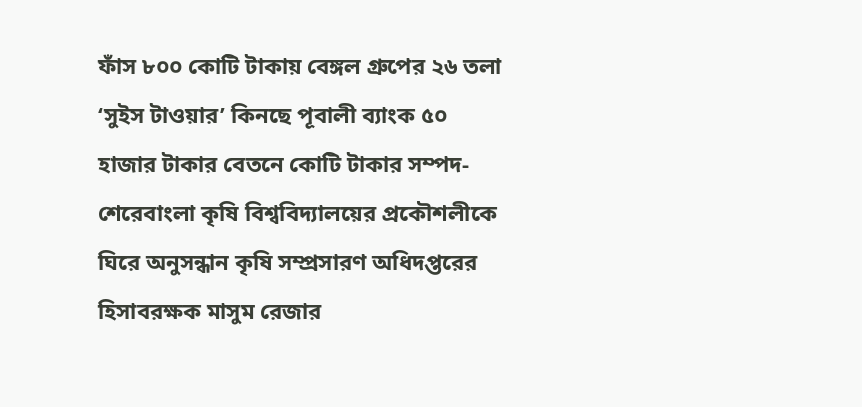ফাঁস ৮০০ কোটি টাকায় বেঙ্গল গ্রুপের ২৬ তলা ‘সুইস টাওয়ার’ কিনছে পূবালী ব্যাংক ৫০ হাজার টাকার বেতনে কোটি টাকার সম্পদ-শেরেবাংলা কৃষি বিশ্ববিদ্যালয়ের প্রকৌশলীকে ঘিরে অনুসন্ধান কৃষি সম্প্রসারণ অধিদপ্তরের হিসাবরক্ষক মাসুম রেজার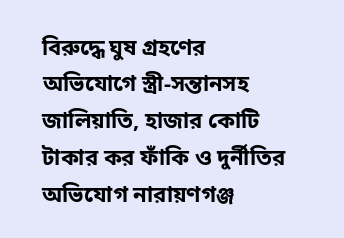বিরুদ্ধে ঘুষ গ্রহণের অভিযোগে স্ত্রী-সন্তানসহ জালিয়াতি, হাজার কোটি টাকার কর ফাঁকি ও দুর্নীতির অভিযোগ নারায়ণগঞ্জ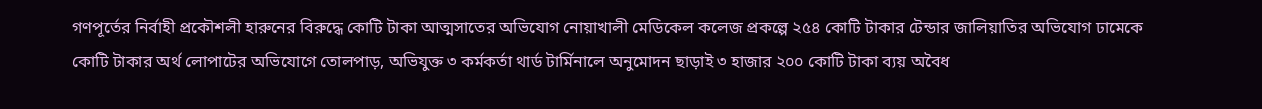গণপূর্তের নির্বাহী প্রকৌশলী হারুনের বিরুদ্ধে কোটি টাকা আত্মসাতের অভিযোগ নোয়াখালী মেডিকেল কলেজ প্রকল্পে ২৫৪ কোটি টাকার টেন্ডার জালিয়াতির অভিযোগ ঢামেকে কোটি টাকার অর্থ লোপাটের অভিযোগে তোলপাড়, অভিযুক্ত ৩ কর্মকর্তা থার্ড টার্মিনালে অনুমোদন ছাড়াই ৩ হাজার ২০০ কোটি টাকা ব্যয় অবৈধ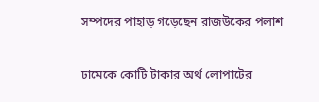সম্পদের পাহাড় গড়েছেন রাজউকের পলাশ

ঢামেকে কোটি টাকার অর্থ লোপাটের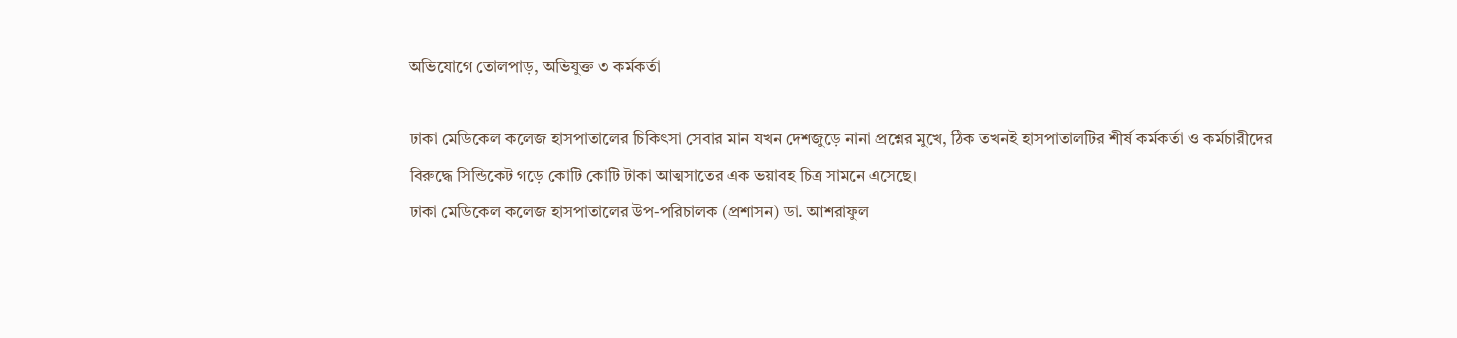অভিযোগে তোলপাড়, অভিযুক্ত ৩ কর্মকর্তা

ঢাকা মেডিকেল কলেজ হাসপাতালের চিকিৎসা সেবার মান যখন দেশজুড়ে নানা প্রশ্নের মুখে, ঠিক তখনই হাসপাতালটির শীর্ষ কর্মকর্তা ও কর্মচারীদের বিরুদ্ধে সিন্ডিকেট গড়ে কোটি কোটি টাকা আত্মসাতের এক ভয়াবহ চিত্র সামনে এসেছে।
ঢাকা মেডিকেল কলেজ হাসপাতালের উপ-পরিচালক (প্রশাসন) ডা. আশরাফুল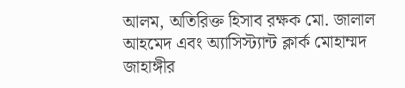আলম, অতিরিক্ত হিসাব রক্ষক মো. জালাল আহমেদ এবং অ্যাসিস্ট্যান্ট ক্লার্ক মোহাম্মদ জাহাঙ্গীর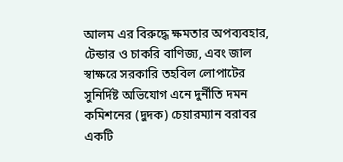আলম এর বিরুদ্ধে ক্ষমতার অপব্যবহার, টেন্ডার ও চাকরি বাণিজ্য, এবং জাল স্বাক্ষরে সরকারি তহবিল লোপাটের সুনির্দিষ্ট অভিযোগ এনে দুর্নীতি দমন কমিশনের (দুদক) চেয়ারম্যান বরাবর একটি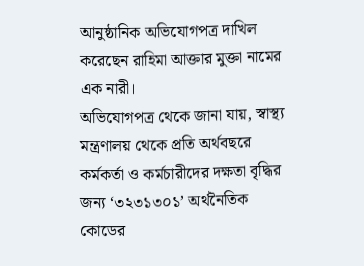আনুষ্ঠানিক অভিযোগপত্র দাখিল করেছেন রাহিমা আক্তার মুক্তা নামের এক নারী।
অভিযোগপত্র থেকে জানা যায়, স্বাস্থ্য মন্ত্রণালয় থেকে প্রতি অর্থবছরে কর্মকর্তা ও কর্মচারীদের দক্ষতা বৃদ্ধির জন্য ‘৩২৩১৩০১’ অর্থনৈতিক কোডের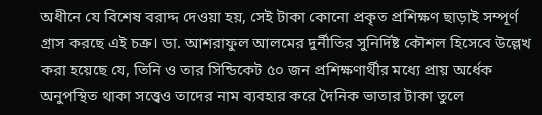অধীনে যে বিশেষ বরাদ্দ দেওয়া হয়, সেই টাকা কোনো প্রকৃত প্রশিক্ষণ ছাড়াই সম্পূর্ণ গ্রাস করছে এই চক্র। ডা. আশরাফুল আলমের দুর্নীতির সুনির্দিষ্ট কৌশল হিসেবে উল্লেখ করা হয়েছে যে, তিনি ও তার সিন্ডিকেট ৫০ জন প্রশিক্ষণার্থীর মধ্যে প্রায় অর্ধেক অনুপস্থিত থাকা সত্ত্বেও তাদের নাম ব্যবহার করে দৈনিক ভাতার টাকা তুলে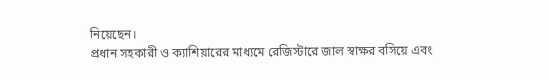নিয়েছেন।
প্রধান সহকারী ও ক্যাশিয়ারের মাধ্যমে রেজিস্টারে জাল স্বাক্ষর বসিয়ে এবং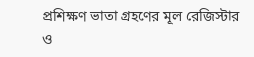প্রশিক্ষণ ভাতা গ্রহণের মূল রেজিস্টার ও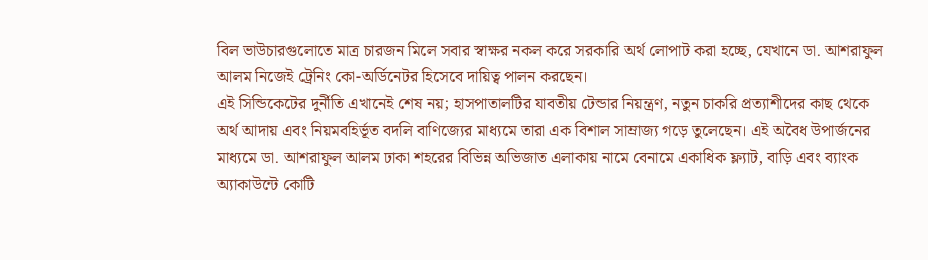বিল ভাউচারগুলোতে মাত্র চারজন মিলে সবার স্বাক্ষর নকল করে সরকারি অর্থ লোপাট করা হচ্ছে, যেখানে ডা. আশরাফুল আলম নিজেই ট্রেনিং কো-অর্ডিনেটর হিসেবে দায়িত্ব পালন করছেন।
এই সিন্ডিকেটের দুর্নীতি এখানেই শেষ নয়; হাসপাতালটির যাবতীয় টেন্ডার নিয়ন্ত্রণ, নতুন চাকরি প্রত্যাশীদের কাছ থেকে অর্থ আদায় এবং নিয়মবহির্ভূত বদলি বাণিজ্যের মাধ্যমে তারা এক বিশাল সাম্রাজ্য গড়ে তুলেছেন। এই অবৈধ উপার্জনের মাধ্যমে ডা. আশরাফুল আলম ঢাকা শহরের বিভিন্ন অভিজাত এলাকায় নামে বেনামে একাধিক ফ্ল্যাট, বাড়ি এবং ব্যাংক অ্যাকাউন্টে কোটি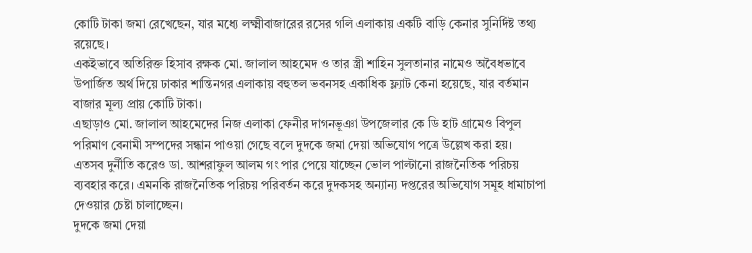কোটি টাকা জমা রেখেছেন, যার মধ্যে লক্ষ্মীবাজারের রসের গলি এলাকায় একটি বাড়ি কেনার সুনির্দিষ্ট তথ্য রয়েছে।
একইভাবে অতিরিক্ত হিসাব রক্ষক মো. জালাল আহমেদ ও তার স্ত্রী শাহিন সুলতানার নামেও অবৈধভাবে উপার্জিত অর্থ দিয়ে ঢাকার শান্তিনগর এলাকায় বহুতল ভবনসহ একাধিক ফ্ল্যাট কেনা হয়েছে, যার বর্তমান বাজার মূল্য প্রায় কোটি টাকা।
এছাড়াও মো. জালাল আহমেদের নিজ এলাকা ফেনীর দাগনভূঞা উপজেলার কে ডি হাট গ্রামেও বিপুল পরিমাণ বেনামী সম্পদের সন্ধান পাওয়া গেছে বলে দুদকে জমা দেয়া অভিযোগ পত্রে উল্লেখ করা হয়।
এতসব দুর্নীতি করেও ডা. আশরাফুল আলম গং পার পেয়ে যাচ্ছেন ভোল পাল্টানো রাজনৈতিক পরিচয় ব্যবহার করে। এমনকি রাজনৈতিক পরিচয় পরিবর্তন করে দুদকসহ অন্যান্য দপ্তরের অভিযোগ সমূহ ধামাচাপা দেওয়ার চেষ্টা চালাচ্ছেন।
দুদকে জমা দেয়া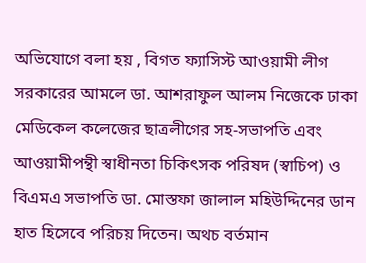অভিযোগে বলা হয় , বিগত ফ্যাসিস্ট আওয়ামী লীগ সরকারের আমলে ডা. আশরাফুল আলম নিজেকে ঢাকা মেডিকেল কলেজের ছাত্রলীগের সহ-সভাপতি এবং আওয়ামীপন্থী স্বাধীনতা চিকিৎসক পরিষদ (স্বাচিপ) ও বিএমএ সভাপতি ডা. মোস্তফা জালাল মহিউদ্দিনের ডান হাত হিসেবে পরিচয় দিতেন। অথচ বর্তমান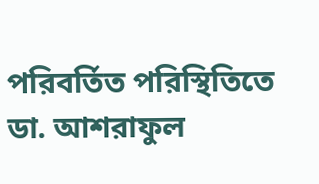পরিবর্তিত পরিস্থিতিতে ডা. আশরাফুল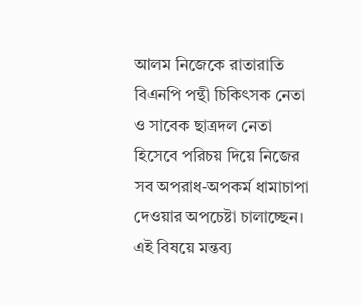আলম নিজেকে রাতারাতি বিএনপি পন্থী চিকিৎসক নেতা ও সাবেক ছাত্রদল নেতা হিসেবে পরিচয় দিয়ে নিজের সব অপরাধ-অপকর্ম ধামাচাপা দেওয়ার অপচেষ্টা চালাচ্ছেন।
এই বিষয়ে মন্তব্য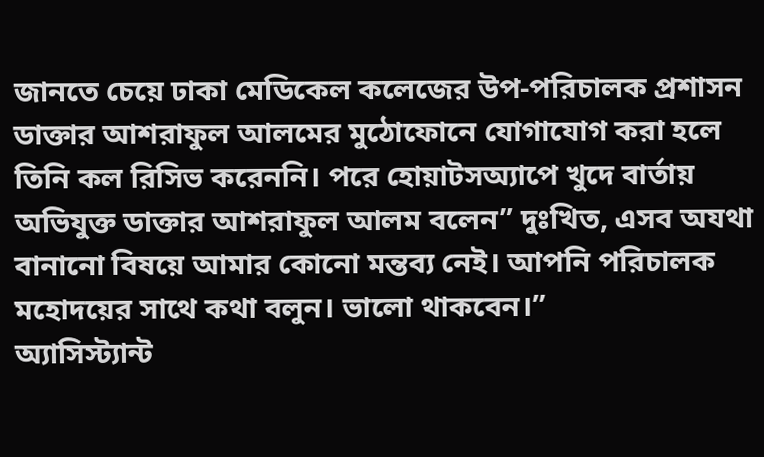জানতে চেয়ে ঢাকা মেডিকেল কলেজের উপ-পরিচালক প্রশাসন ডাক্তার আশরাফুল আলমের মুঠোফোনে যোগাযোগ করা হলে তিনি কল রিসিভ করেননি। পরে হোয়াটসঅ্যাপে খুদে বার্তায় অভিযুক্ত ডাক্তার আশরাফুল আলম বলেন” দুঃখিত, এসব অযথা বানানো বিষয়ে আমার কোনো মন্তব্য নেই। আপনি পরিচালক মহোদয়ের সাথে কথা বলুন। ভালো থাকবেন।”
অ্যাসিস্ট্যান্ট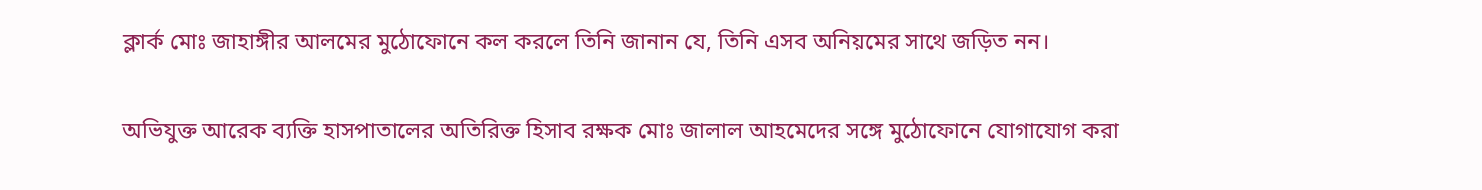ক্লার্ক মোঃ জাহাঙ্গীর আলমের মুঠোফোনে কল করলে তিনি জানান যে, তিনি এসব অনিয়মের সাথে জড়িত নন।

অভিযুক্ত আরেক ব্যক্তি হাসপাতালের অতিরিক্ত হিসাব রক্ষক মোঃ জালাল আহমেদের সঙ্গে মুঠোফোনে যোগাযোগ করা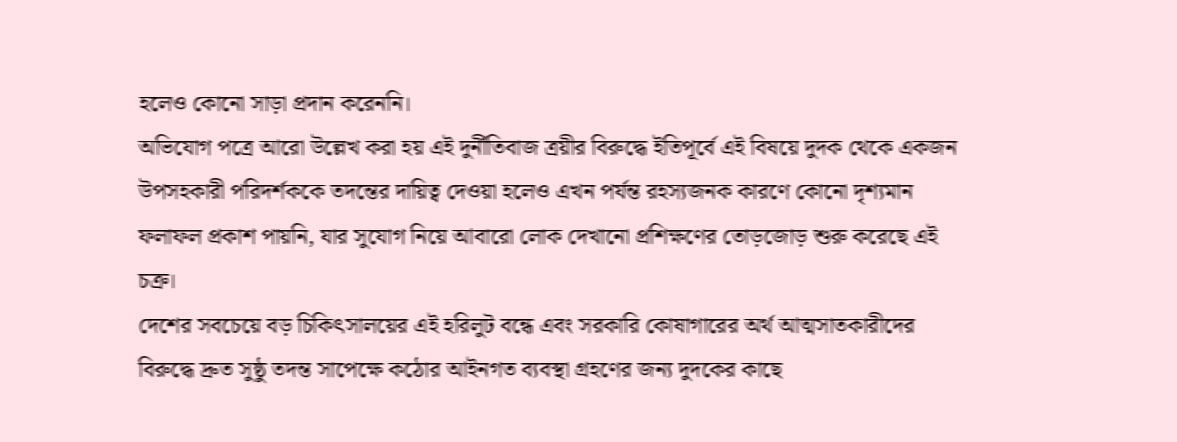হলেও কোনো সাড়া প্রদান করেননি।
অভিযোগ পত্রে আরো উল্লেখ করা হয় এই দুর্নীতিবাজ ত্রয়ীর বিরুদ্ধে ইতিপূর্বে এই বিষয়ে দুদক থেকে একজন উপসহকারী পরিদর্শককে তদন্তের দায়িত্ব দেওয়া হলেও এখন পর্যন্ত রহস্যজনক কারণে কোনো দৃশ্যমান ফলাফল প্রকাশ পায়নি, যার সুযোগ নিয়ে আবারো লোক দেখানো প্রশিক্ষণের তোড়জোড় শুরু করেছে এই চক্র।
দেশের সবচেয়ে বড় চিকিৎসালয়ের এই হরিলুট বন্ধে এবং সরকারি কোষাগারের অর্থ আত্মসাতকারীদের বিরুদ্ধে দ্রুত সুষ্ঠু তদন্ত সাপেক্ষে কঠোর আইনগত ব্যবস্থা গ্রহণের জন্য দুদকের কাছে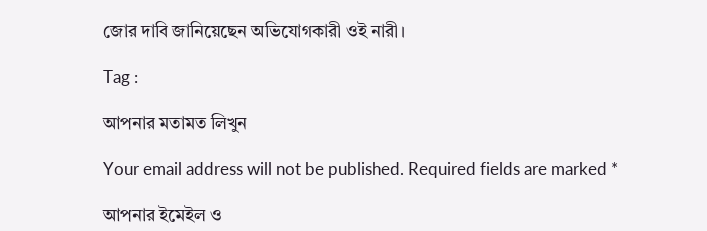জোর দাবি জানিয়েছেন অভিযোগকারী ওই নারী।

Tag :

আপনার মতামত লিখুন

Your email address will not be published. Required fields are marked *

আপনার ইমেইল ও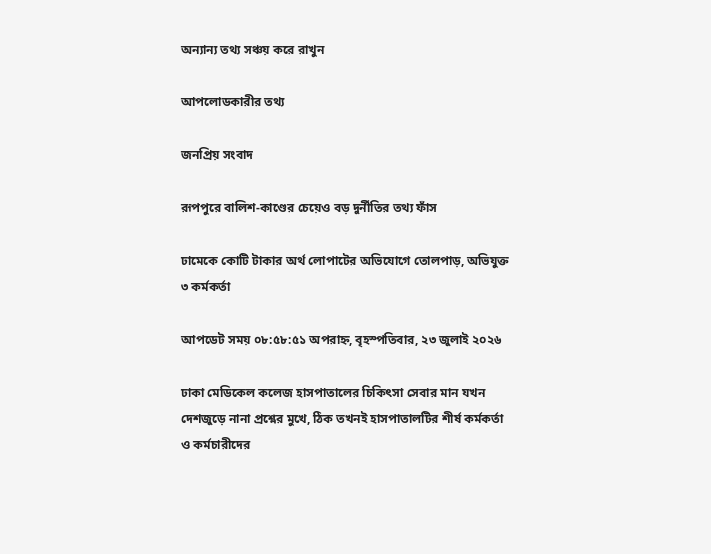অন্যান্য তথ্য সঞ্চয় করে রাখুন

আপলোডকারীর তথ্য

জনপ্রিয় সংবাদ

রূপপুরে বালিশ-কাণ্ডের চেয়েও বড় দুর্নীতির তথ্য ফাঁস

ঢামেকে কোটি টাকার অর্থ লোপাটের অভিযোগে তোলপাড়, অভিযুক্ত ৩ কর্মকর্তা

আপডেট সময় ০৮:৫৮:৫১ অপরাহ্ন, বৃহস্পতিবার, ২৩ জুলাই ২০২৬

ঢাকা মেডিকেল কলেজ হাসপাতালের চিকিৎসা সেবার মান যখন দেশজুড়ে নানা প্রশ্নের মুখে, ঠিক তখনই হাসপাতালটির শীর্ষ কর্মকর্তা ও কর্মচারীদের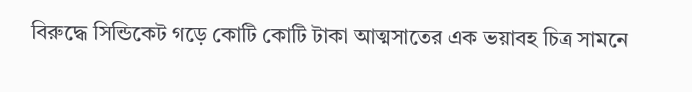বিরুদ্ধে সিন্ডিকেট গড়ে কোটি কোটি টাকা আত্মসাতের এক ভয়াবহ চিত্র সামনে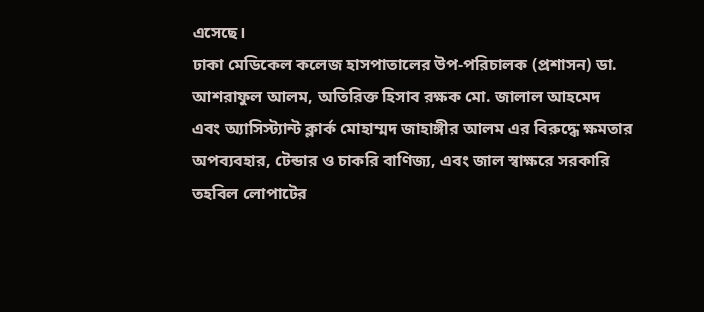এসেছে।
ঢাকা মেডিকেল কলেজ হাসপাতালের উপ-পরিচালক (প্রশাসন) ডা. আশরাফুল আলম, অতিরিক্ত হিসাব রক্ষক মো. জালাল আহমেদ এবং অ্যাসিস্ট্যান্ট ক্লার্ক মোহাম্মদ জাহাঙ্গীর আলম এর বিরুদ্ধে ক্ষমতার অপব্যবহার, টেন্ডার ও চাকরি বাণিজ্য, এবং জাল স্বাক্ষরে সরকারি তহবিল লোপাটের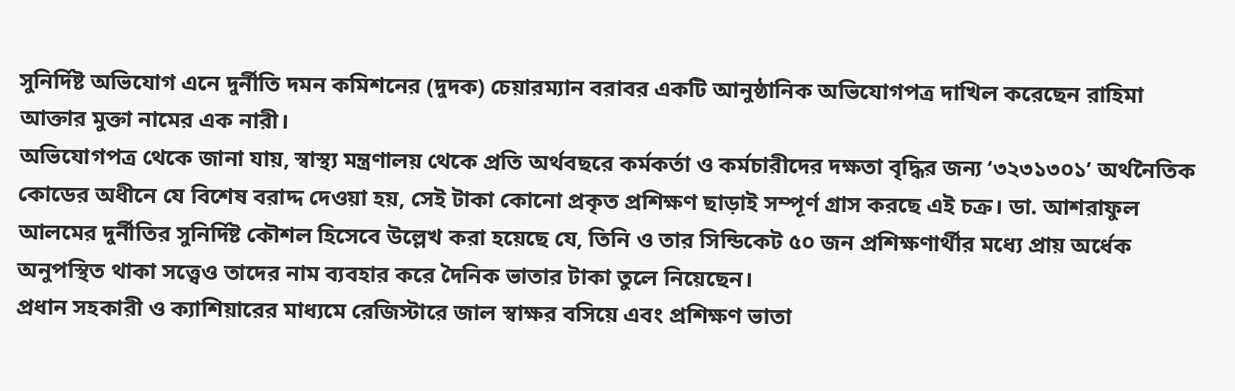সুনির্দিষ্ট অভিযোগ এনে দুর্নীতি দমন কমিশনের (দুদক) চেয়ারম্যান বরাবর একটি আনুষ্ঠানিক অভিযোগপত্র দাখিল করেছেন রাহিমা আক্তার মুক্তা নামের এক নারী।
অভিযোগপত্র থেকে জানা যায়, স্বাস্থ্য মন্ত্রণালয় থেকে প্রতি অর্থবছরে কর্মকর্তা ও কর্মচারীদের দক্ষতা বৃদ্ধির জন্য ‘৩২৩১৩০১’ অর্থনৈতিক কোডের অধীনে যে বিশেষ বরাদ্দ দেওয়া হয়, সেই টাকা কোনো প্রকৃত প্রশিক্ষণ ছাড়াই সম্পূর্ণ গ্রাস করছে এই চক্র। ডা. আশরাফুল আলমের দুর্নীতির সুনির্দিষ্ট কৌশল হিসেবে উল্লেখ করা হয়েছে যে, তিনি ও তার সিন্ডিকেট ৫০ জন প্রশিক্ষণার্থীর মধ্যে প্রায় অর্ধেক অনুপস্থিত থাকা সত্ত্বেও তাদের নাম ব্যবহার করে দৈনিক ভাতার টাকা তুলে নিয়েছেন।
প্রধান সহকারী ও ক্যাশিয়ারের মাধ্যমে রেজিস্টারে জাল স্বাক্ষর বসিয়ে এবং প্রশিক্ষণ ভাতা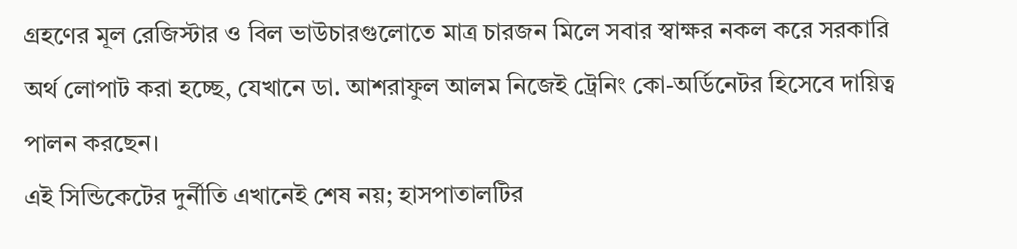গ্রহণের মূল রেজিস্টার ও বিল ভাউচারগুলোতে মাত্র চারজন মিলে সবার স্বাক্ষর নকল করে সরকারি অর্থ লোপাট করা হচ্ছে, যেখানে ডা. আশরাফুল আলম নিজেই ট্রেনিং কো-অর্ডিনেটর হিসেবে দায়িত্ব পালন করছেন।
এই সিন্ডিকেটের দুর্নীতি এখানেই শেষ নয়; হাসপাতালটির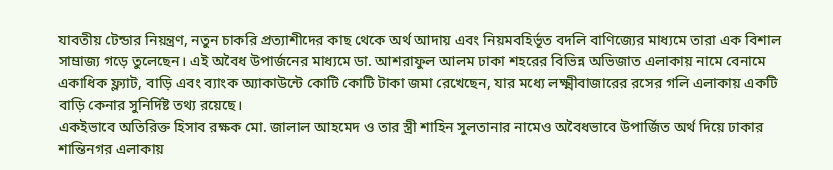যাবতীয় টেন্ডার নিয়ন্ত্রণ, নতুন চাকরি প্রত্যাশীদের কাছ থেকে অর্থ আদায় এবং নিয়মবহির্ভূত বদলি বাণিজ্যের মাধ্যমে তারা এক বিশাল সাম্রাজ্য গড়ে তুলেছেন। এই অবৈধ উপার্জনের মাধ্যমে ডা. আশরাফুল আলম ঢাকা শহরের বিভিন্ন অভিজাত এলাকায় নামে বেনামে একাধিক ফ্ল্যাট, বাড়ি এবং ব্যাংক অ্যাকাউন্টে কোটি কোটি টাকা জমা রেখেছেন, যার মধ্যে লক্ষ্মীবাজারের রসের গলি এলাকায় একটি বাড়ি কেনার সুনির্দিষ্ট তথ্য রয়েছে।
একইভাবে অতিরিক্ত হিসাব রক্ষক মো. জালাল আহমেদ ও তার স্ত্রী শাহিন সুলতানার নামেও অবৈধভাবে উপার্জিত অর্থ দিয়ে ঢাকার শান্তিনগর এলাকায়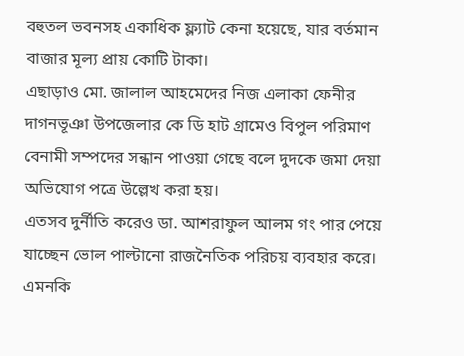বহুতল ভবনসহ একাধিক ফ্ল্যাট কেনা হয়েছে, যার বর্তমান বাজার মূল্য প্রায় কোটি টাকা।
এছাড়াও মো. জালাল আহমেদের নিজ এলাকা ফেনীর দাগনভূঞা উপজেলার কে ডি হাট গ্রামেও বিপুল পরিমাণ বেনামী সম্পদের সন্ধান পাওয়া গেছে বলে দুদকে জমা দেয়া অভিযোগ পত্রে উল্লেখ করা হয়।
এতসব দুর্নীতি করেও ডা. আশরাফুল আলম গং পার পেয়ে যাচ্ছেন ভোল পাল্টানো রাজনৈতিক পরিচয় ব্যবহার করে। এমনকি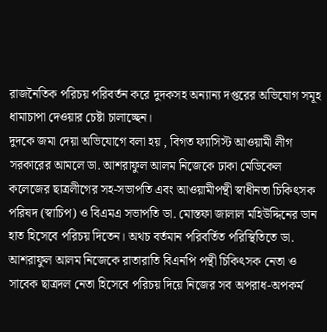রাজনৈতিক পরিচয় পরিবর্তন করে দুদকসহ অন্যান্য দপ্তরের অভিযোগ সমূহ ধামাচাপা দেওয়ার চেষ্টা চালাচ্ছেন।
দুদকে জমা দেয়া অভিযোগে বলা হয় , বিগত ফ্যাসিস্ট আওয়ামী লীগ সরকারের আমলে ডা. আশরাফুল আলম নিজেকে ঢাকা মেডিকেল কলেজের ছাত্রলীগের সহ-সভাপতি এবং আওয়ামীপন্থী স্বাধীনতা চিকিৎসক পরিষদ (স্বাচিপ) ও বিএমএ সভাপতি ডা. মোস্তফা জালাল মহিউদ্দিনের ডান হাত হিসেবে পরিচয় দিতেন। অথচ বর্তমান পরিবর্তিত পরিস্থিতিতে ডা. আশরাফুল আলম নিজেকে রাতারাতি বিএনপি পন্থী চিকিৎসক নেতা ও সাবেক ছাত্রদল নেতা হিসেবে পরিচয় দিয়ে নিজের সব অপরাধ-অপকর্ম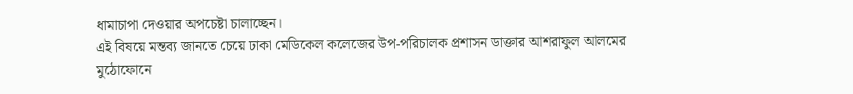ধামাচাপা দেওয়ার অপচেষ্টা চালাচ্ছেন।
এই বিষয়ে মন্তব্য জানতে চেয়ে ঢাকা মেডিকেল কলেজের উপ-পরিচালক প্রশাসন ডাক্তার আশরাফুল আলমের মুঠোফোনে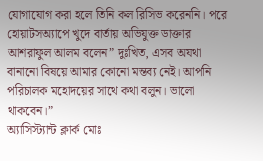যোগাযোগ করা হলে তিনি কল রিসিভ করেননি। পরে হোয়াটসঅ্যাপে খুদে বার্তায় অভিযুক্ত ডাক্তার আশরাফুল আলম বলেন” দুঃখিত, এসব অযথা বানানো বিষয়ে আমার কোনো মন্তব্য নেই। আপনি পরিচালক মহোদয়ের সাথে কথা বলুন। ভালো থাকবেন।”
অ্যাসিস্ট্যান্ট ক্লার্ক মোঃ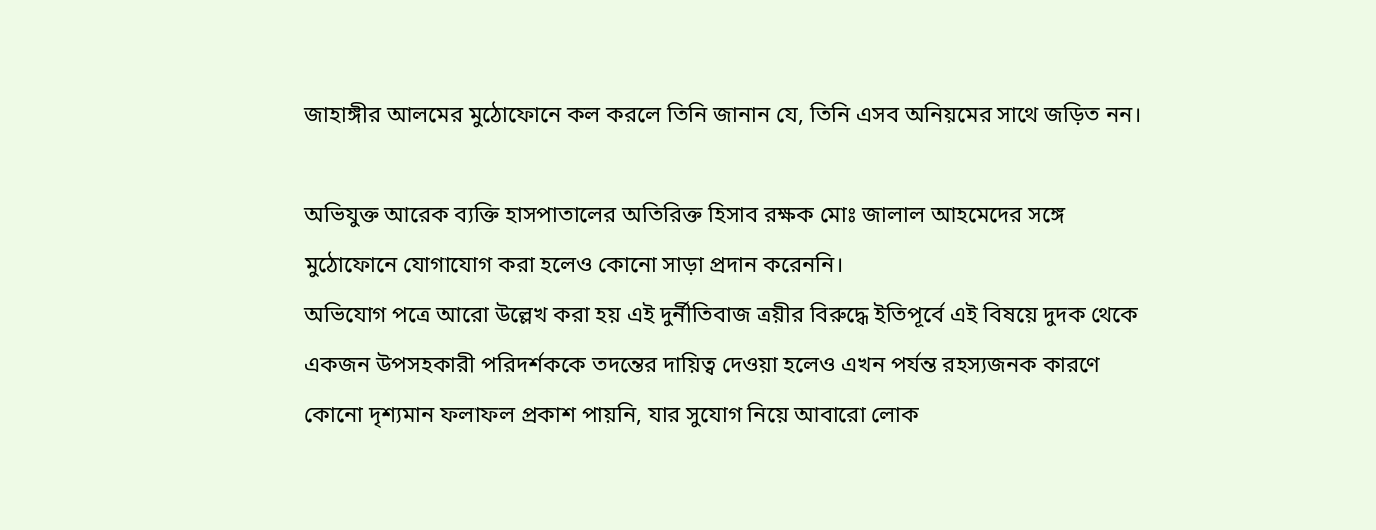জাহাঙ্গীর আলমের মুঠোফোনে কল করলে তিনি জানান যে, তিনি এসব অনিয়মের সাথে জড়িত নন।

অভিযুক্ত আরেক ব্যক্তি হাসপাতালের অতিরিক্ত হিসাব রক্ষক মোঃ জালাল আহমেদের সঙ্গে মুঠোফোনে যোগাযোগ করা হলেও কোনো সাড়া প্রদান করেননি।
অভিযোগ পত্রে আরো উল্লেখ করা হয় এই দুর্নীতিবাজ ত্রয়ীর বিরুদ্ধে ইতিপূর্বে এই বিষয়ে দুদক থেকে একজন উপসহকারী পরিদর্শককে তদন্তের দায়িত্ব দেওয়া হলেও এখন পর্যন্ত রহস্যজনক কারণে কোনো দৃশ্যমান ফলাফল প্রকাশ পায়নি, যার সুযোগ নিয়ে আবারো লোক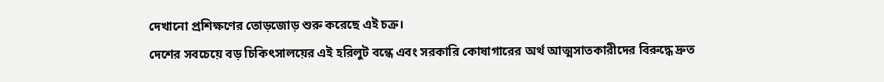দেখানো প্রশিক্ষণের তোড়জোড় শুরু করেছে এই চক্র।
দেশের সবচেয়ে বড় চিকিৎসালয়ের এই হরিলুট বন্ধে এবং সরকারি কোষাগারের অর্থ আত্মসাতকারীদের বিরুদ্ধে দ্রুত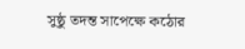সুষ্ঠু তদন্ত সাপেক্ষে কঠোর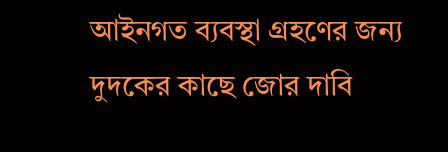আইনগত ব্যবস্থা গ্রহণের জন্য দুদকের কাছে জোর দাবি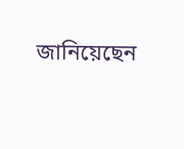জানিয়েছেন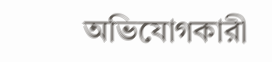অভিযোগকারী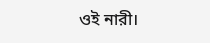ওই নারী।